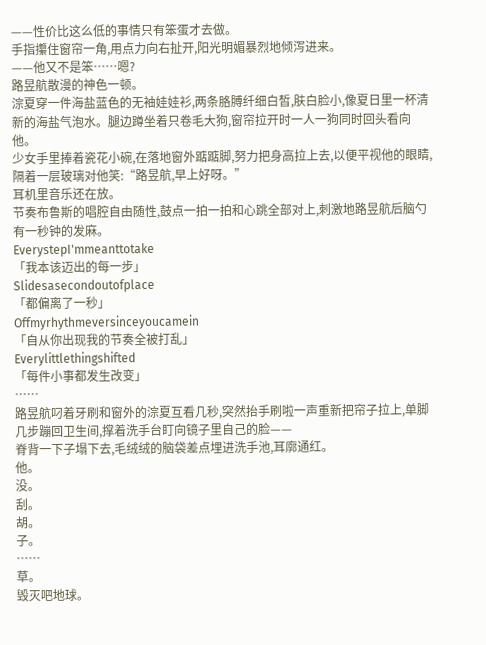——性价比这么低的事情只有笨蛋才去做。
手指攥住窗帘一角,用点力向右扯开,阳光明媚暴烈地倾泻进来。
——他又不是笨……嗯?
路昱航散漫的神色一顿。
淙夏穿一件海盐蓝色的无袖娃娃衫,两条胳膊纤细白皙,肤白脸小,像夏日里一杯清新的海盐气泡水。腿边蹲坐着只卷毛大狗,窗帘拉开时一人一狗同时回头看向他。
少女手里捧着瓷花小碗,在落地窗外踮踮脚,努力把身高拉上去,以便平视他的眼睛,隔着一层玻璃对他笑:“路昱航,早上好呀。”
耳机里音乐还在放。
节奏布鲁斯的唱腔自由随性,鼓点一拍一拍和心跳全部对上,刺激地路昱航后脑勺有一秒钟的发麻。
EverystepI'mmeanttotake
「我本该迈出的每一步」
Slidesasecondoutofplace
「都偏离了一秒」
Offmyrhythmeversinceyoucamein
「自从你出现我的节奏全被打乱」
Everylittlethingshifted
「每件小事都发生改变」
……
路昱航叼着牙刷和窗外的淙夏互看几秒,突然抬手刷啦一声重新把帘子拉上,单脚几步蹦回卫生间,撑着洗手台盯向镜子里自己的脸——
脊背一下子塌下去,毛绒绒的脑袋差点埋进洗手池,耳廓通红。
他。
没。
刮。
胡。
子。
……
草。
毁灭吧地球。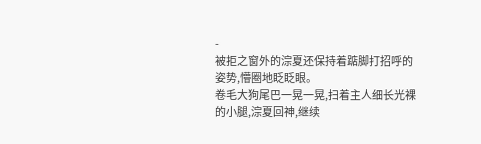-
被拒之窗外的淙夏还保持着踮脚打招呼的姿势,懵圈地眨眨眼。
卷毛大狗尾巴一晃一晃,扫着主人细长光裸的小腿,淙夏回神,继续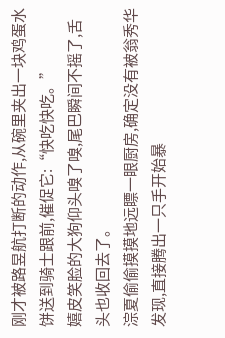刚才被路昱航打断的动作,从碗里夹出一块鸡蛋水饼送到骑士跟前,催促它:“快吃快吃。”
嬉皮笑脸的大狗仰头嗅了嗅,尾巴瞬间不摇了,舌头也收回去了。
淙夏偷偷摸摸地远瞟一眼厨房,确定没有被翁秀华发现,直接腾出一只手开始暴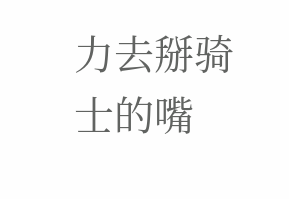力去掰骑士的嘴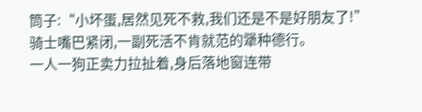筒子:“小坏蛋,居然见死不救,我们还是不是好朋友了!”
骑士嘴巴紧闭,一副死活不肯就范的犟种德行。
一人一狗正卖力拉扯着,身后落地窗连带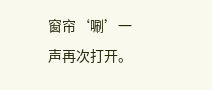窗帘‘唰’一声再次打开。